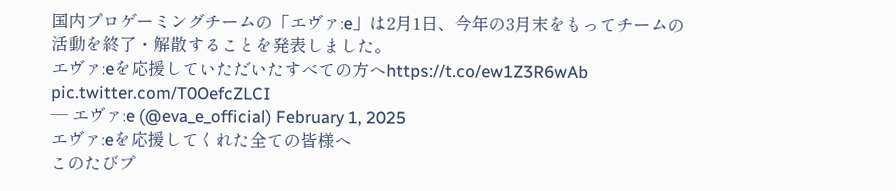国内プロゲーミングチームの「エヴァ:e」は2月1日、今年の3月末をもってチームの活動を終了・解散することを発表しました。
エヴァ:eを応援していただいたすべての方へhttps://t.co/ew1Z3R6wAb pic.twitter.com/T0OefcZLCI
— エヴァ:e (@eva_e_official) February 1, 2025
エヴァ:eを応援してくれた全ての皆様へ
このたびプ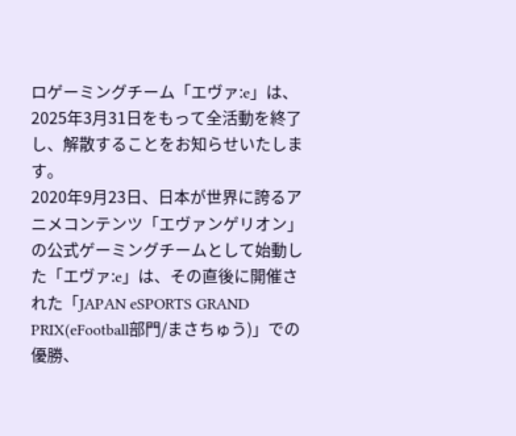ロゲーミングチーム「エヴァ:e」は、2025年3月31日をもって全活動を終了し、解散することをお知らせいたします。
2020年9月23日、日本が世界に誇るアニメコンテンツ「エヴァンゲリオン」の公式ゲーミングチームとして始動した「エヴァ:e」は、その直後に開催された「JAPAN eSPORTS GRAND PRIX(eFootball部門/まさちゅう)」での優勝、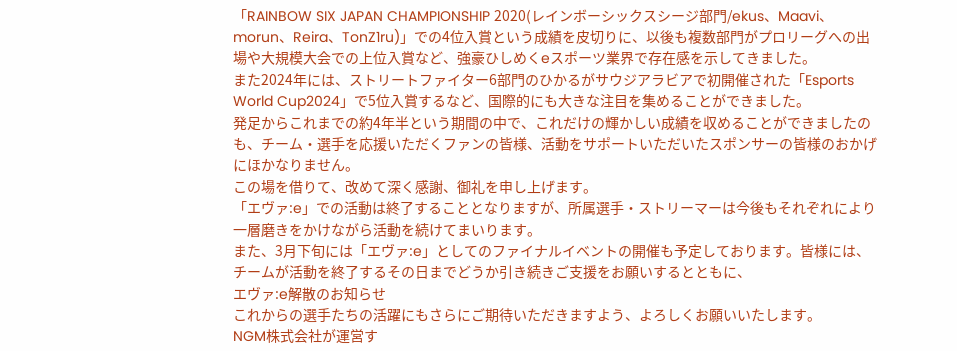「RAINBOW SIX JAPAN CHAMPIONSHIP 2020(レインボーシックスシージ部門/ekus、Maavi、morun、Reira、TonZ1ru)」での4位入賞という成績を皮切りに、以後も複数部門がプロリーグへの出場や大規模大会での上位入賞など、強豪ひしめくeスポーツ業界で存在感を示してきました。
また2024年には、ストリートファイター6部門のひかるがサウジアラビアで初開催された「Esports World Cup2024」で5位入賞するなど、国際的にも大きな注目を集めることができました。
発足からこれまでの約4年半という期間の中で、これだけの輝かしい成績を収めることができましたのも、チーム・選手を応援いただくファンの皆様、活動をサポートいただいたスポンサーの皆様のおかげにほかなりません。
この場を借りて、改めて深く感謝、御礼を申し上げます。
「エヴァ:e」での活動は終了することとなりますが、所属選手・ストリーマーは今後もそれぞれにより一層磨きをかけながら活動を続けてまいります。
また、3月下旬には「エヴァ:e」としてのファイナルイベントの開催も予定しております。皆様には、チームが活動を終了するその日までどうか引き続きご支援をお願いするとともに、
エヴァ:e解散のお知らせ
これからの選手たちの活躍にもさらにご期待いただきますよう、よろしくお願いいたします。
NGM株式会社が運営す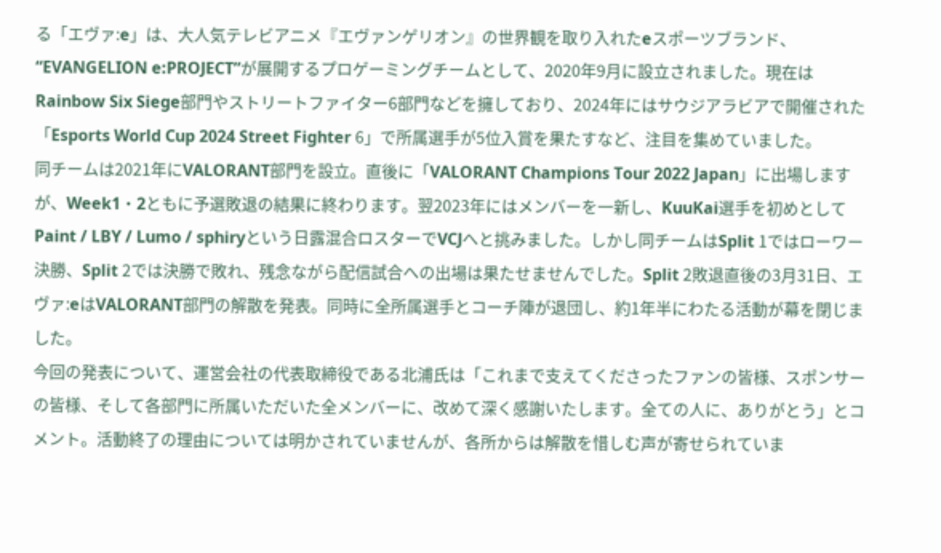る「エヴァ:e」は、大人気テレビアニメ『エヴァンゲリオン』の世界観を取り入れたeスポーツブランド、“EVANGELION e:PROJECT”が展開するプロゲーミングチームとして、2020年9月に設立されました。現在はRainbow Six Siege部門やストリートファイター6部門などを擁しており、2024年にはサウジアラビアで開催された「Esports World Cup 2024 Street Fighter 6」で所属選手が5位入賞を果たすなど、注目を集めていました。
同チームは2021年にVALORANT部門を設立。直後に「VALORANT Champions Tour 2022 Japan」に出場しますが、Week1・2ともに予選敗退の結果に終わります。翌2023年にはメンバーを一新し、KuuKai選手を初めとしてPaint / LBY / Lumo / sphiryという日露混合ロスターでVCJへと挑みました。しかし同チームはSplit 1ではローワー決勝、Split 2では決勝で敗れ、残念ながら配信試合への出場は果たせませんでした。Split 2敗退直後の3月31日、エヴァ:eはVALORANT部門の解散を発表。同時に全所属選手とコーチ陣が退団し、約1年半にわたる活動が幕を閉じました。
今回の発表について、運営会社の代表取締役である北浦氏は「これまで支えてくださったファンの皆様、スポンサーの皆様、そして各部門に所属いただいた全メンバーに、改めて深く感謝いたします。全ての人に、ありがとう」とコメント。活動終了の理由については明かされていませんが、各所からは解散を惜しむ声が寄せられていま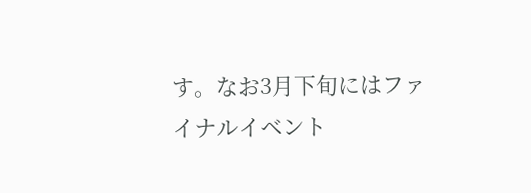す。なお3月下旬にはファイナルイベント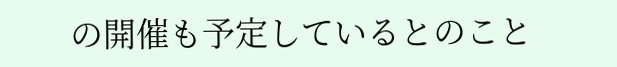の開催も予定しているとのこと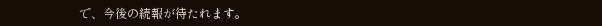で、今後の続報が待たれます。